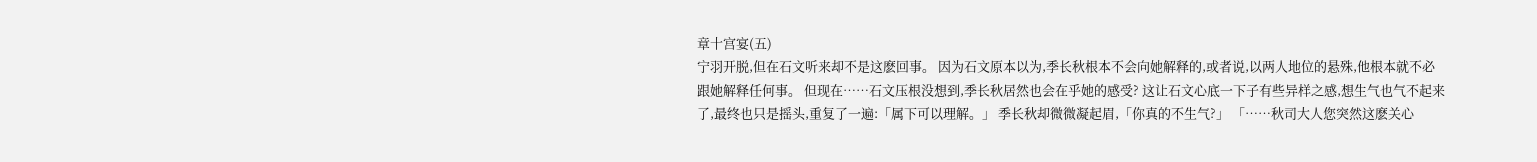章十宫宴(五)
宁羽开脱,但在石文听来却不是这麽回事。 因为石文原本以为,季长秋根本不会向她解释的,或者说,以两人地位的悬殊,他根本就不必跟她解释任何事。 但现在……石文压根没想到,季长秋居然也会在乎她的感受? 这让石文心底一下子有些异样之感,想生气也气不起来了,最终也只是摇头,重复了一遍:「属下可以理解。」 季长秋却微微凝起眉,「你真的不生气?」 「……秋司大人您突然这麽关心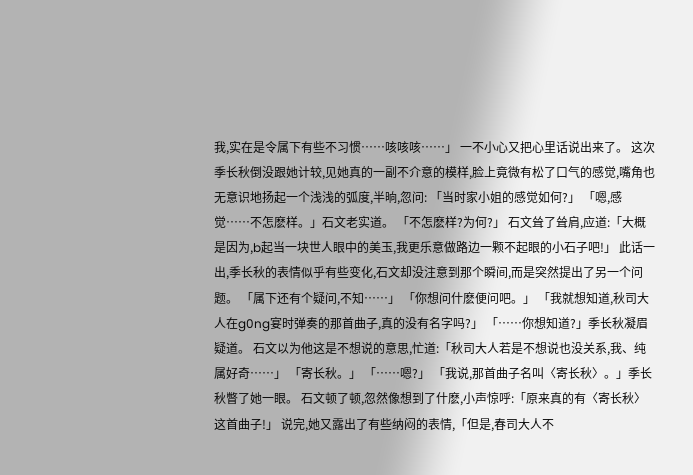我,实在是令属下有些不习惯……咳咳咳……」 一不小心又把心里话说出来了。 这次季长秋倒没跟她计较,见她真的一副不介意的模样,脸上竟微有松了口气的感觉,嘴角也无意识地扬起一个浅浅的弧度,半晌,忽问: 「当时家小姐的感觉如何?」 「嗯,感觉……不怎麽样。」石文老实道。 「不怎麽样?为何?」 石文耸了耸肩,应道:「大概是因为,b起当一块世人眼中的美玉,我更乐意做路边一颗不起眼的小石子吧!」 此话一出,季长秋的表情似乎有些变化,石文却没注意到那个瞬间,而是突然提出了另一个问题。 「属下还有个疑问,不知……」 「你想问什麽便问吧。」 「我就想知道,秋司大人在g0ng宴时弹奏的那首曲子,真的没有名字吗?」 「……你想知道?」季长秋凝眉疑道。 石文以为他这是不想说的意思,忙道:「秋司大人若是不想说也没关系,我、纯属好奇……」 「寄长秋。」 「……嗯?」 「我说,那首曲子名叫〈寄长秋〉。」季长秋瞥了她一眼。 石文顿了顿,忽然像想到了什麽,小声惊呼:「原来真的有〈寄长秋〉这首曲子!」 说完,她又露出了有些纳闷的表情,「但是,春司大人不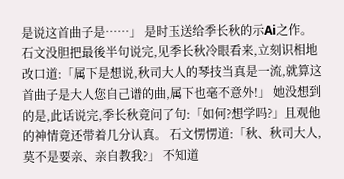是说这首曲子是……」 是时玉送给季长秋的示Ai之作。 石文没胆把最後半句说完,见季长秋冷眼看来,立刻识相地改口道:「属下是想说,秋司大人的琴技当真是一流,就算这首曲子是大人您自己谱的曲,属下也毫不意外!」 她没想到的是,此话说完,季长秋竟问了句:「如何?想学吗?」且观他的神情竟还带着几分认真。 石文愣愣道:「秋、秋司大人,莫不是要亲、亲自教我?」 不知道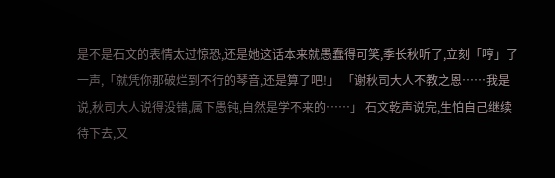是不是石文的表情太过惊恐,还是她这话本来就愚蠢得可笑,季长秋听了,立刻「哼」了一声,「就凭你那破烂到不行的琴音,还是算了吧!」 「谢秋司大人不教之恩……我是说,秋司大人说得没错,属下愚钝,自然是学不来的……」 石文乾声说完,生怕自己继续待下去,又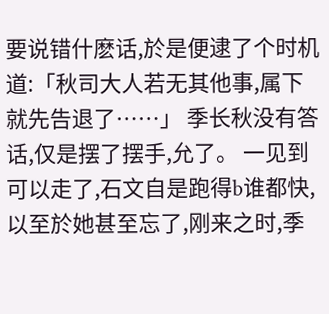要说错什麽话,於是便逮了个时机道:「秋司大人若无其他事,属下就先告退了……」 季长秋没有答话,仅是摆了摆手,允了。 一见到可以走了,石文自是跑得b谁都快,以至於她甚至忘了,刚来之时,季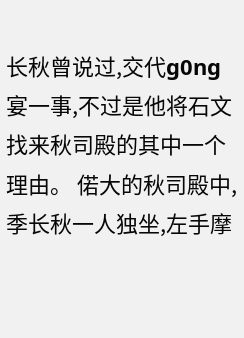长秋曾说过,交代g0ng宴一事,不过是他将石文找来秋司殿的其中一个理由。 偌大的秋司殿中,季长秋一人独坐,左手摩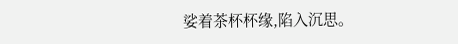娑着茶杯杯缘,陷入沉思。